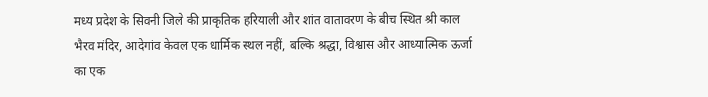मध्य प्रदेश के सिवनी जिले की प्राकृतिक हरियाली और शांत वातावरण के बीच स्थित श्री काल भैरव मंदिर, आदेगांव केवल एक धार्मिक स्थल नहीं, बल्कि श्रद्धा, विश्वास और आध्यात्मिक ऊर्जा का एक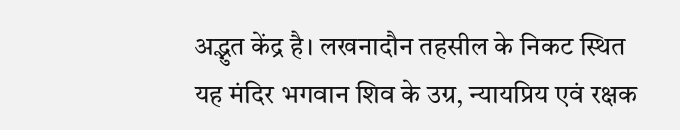अद्भुत केंद्र है। लखनादौन तहसील के निकट स्थित यह मंदिर भगवान शिव के उग्र, न्यायप्रिय एवं रक्षक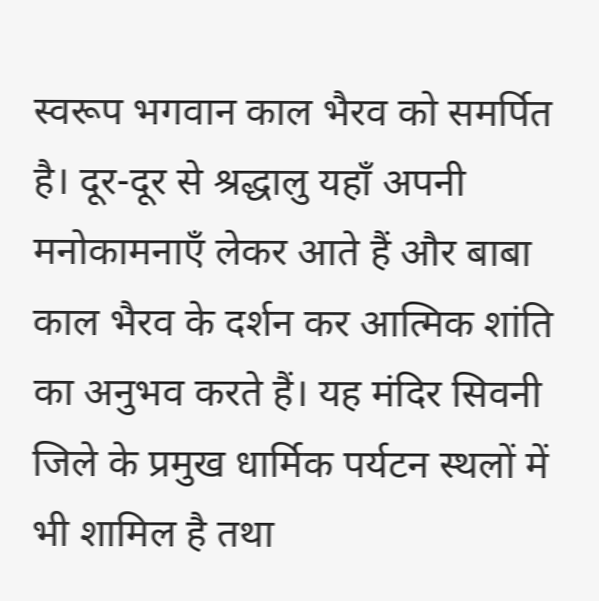स्वरूप भगवान काल भैरव को समर्पित है। दूर-दूर से श्रद्धालु यहाँ अपनी मनोकामनाएँ लेकर आते हैं और बाबा काल भैरव के दर्शन कर आत्मिक शांति का अनुभव करते हैं। यह मंदिर सिवनी जिले के प्रमुख धार्मिक पर्यटन स्थलों में भी शामिल है तथा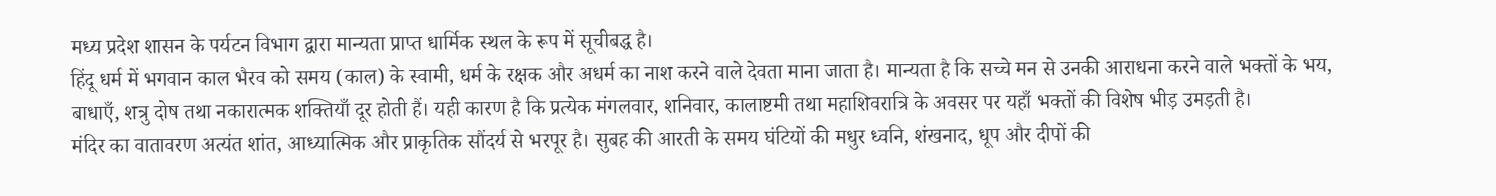मध्य प्रदेश शासन के पर्यटन विभाग द्वारा मान्यता प्राप्त धार्मिक स्थल के रूप में सूचीबद्ध है।
हिंदू धर्म में भगवान काल भैरव को समय (काल) के स्वामी, धर्म के रक्षक और अधर्म का नाश करने वाले देवता माना जाता है। मान्यता है कि सच्चे मन से उनकी आराधना करने वाले भक्तों के भय, बाधाएँ, शत्रु दोष तथा नकारात्मक शक्तियाँ दूर होती हैं। यही कारण है कि प्रत्येक मंगलवार, शनिवार, कालाष्टमी तथा महाशिवरात्रि के अवसर पर यहाँ भक्तों की विशेष भीड़ उमड़ती है।
मंदिर का वातावरण अत्यंत शांत, आध्यात्मिक और प्राकृतिक सौंदर्य से भरपूर है। सुबह की आरती के समय घंटियों की मधुर ध्वनि, शंखनाद, धूप और दीपों की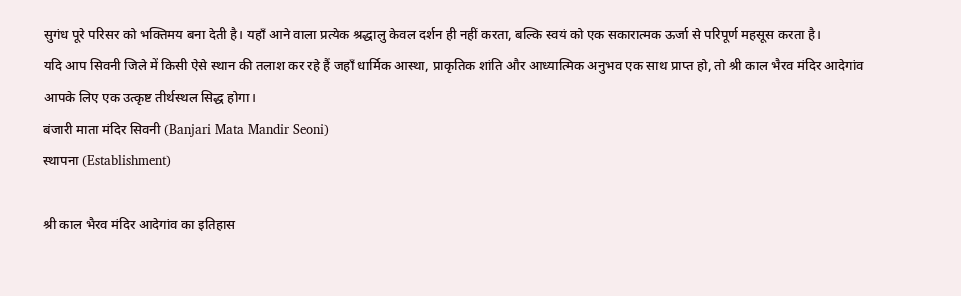सुगंध पूरे परिसर को भक्तिमय बना देती है। यहाँ आने वाला प्रत्येक श्रद्धालु केवल दर्शन ही नहीं करता, बल्कि स्वयं को एक सकारात्मक ऊर्जा से परिपूर्ण महसूस करता है।
यदि आप सिवनी जिले में किसी ऐसे स्थान की तलाश कर रहे हैं जहाँ धार्मिक आस्था, प्राकृतिक शांति और आध्यात्मिक अनुभव एक साथ प्राप्त हो, तो श्री काल भैरव मंदिर आदेगांव आपके लिए एक उत्कृष्ट तीर्थस्थल सिद्ध होगा।
बंजारी माता मंदिर सिवनी (Banjari Mata Mandir Seoni)
स्थापना (Establishment)

श्री काल भैरव मंदिर आदेगांव का इतिहास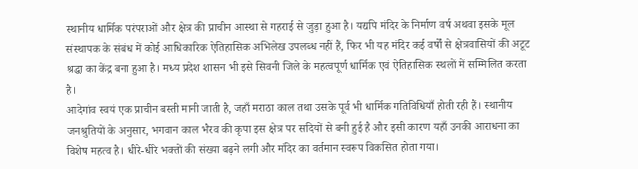स्थानीय धार्मिक परंपराओं और क्षेत्र की प्राचीन आस्था से गहराई से जुड़ा हुआ है। यद्यपि मंदिर के निर्माण वर्ष अथवा इसके मूल संस्थापक के संबंध में कोई आधिकारिक ऐतिहासिक अभिलेख उपलब्ध नहीं हैं, फिर भी यह मंदिर कई वर्षों से क्षेत्रवासियों की अटूट श्रद्धा का केंद्र बना हुआ है। मध्य प्रदेश शासन भी इसे सिवनी जिले के महत्वपूर्ण धार्मिक एवं ऐतिहासिक स्थलों में सम्मिलित करता है।
आदेगांव स्वयं एक प्राचीन बस्ती मानी जाती है, जहाँ मराठा काल तथा उसके पूर्व भी धार्मिक गतिविधियाँ होती रही हैं। स्थानीय जनश्रुतियों के अनुसार, भगवान काल भैरव की कृपा इस क्षेत्र पर सदियों से बनी हुई है और इसी कारण यहाँ उनकी आराधना का विशेष महत्व है। धीरे-धीरे भक्तों की संख्या बढ़ने लगी और मंदिर का वर्तमान स्वरूप विकसित होता गया।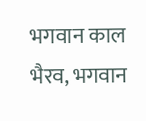भगवान काल भैरव, भगवान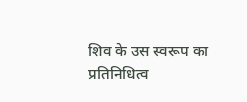शिव के उस स्वरूप का प्रतिनिधित्व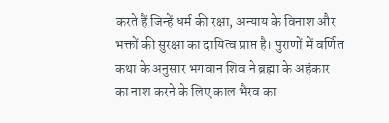करते हैं जिन्हें धर्म की रक्षा, अन्याय के विनाश और भक्तों की सुरक्षा का दायित्व प्राप्त है। पुराणों में वर्णित कथा के अनुसार भगवान शिव ने ब्रह्मा के अहंकार का नाश करने के लिए काल भैरव का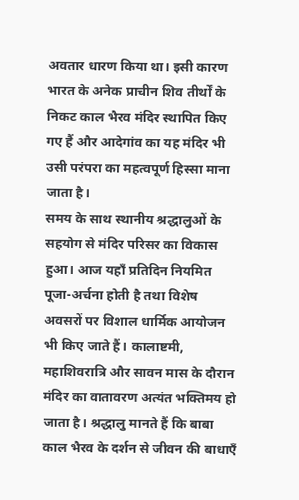अवतार धारण किया था। इसी कारण भारत के अनेक प्राचीन शिव तीर्थों के निकट काल भैरव मंदिर स्थापित किए गए हैं और आदेगांव का यह मंदिर भी उसी परंपरा का महत्वपूर्ण हिस्सा माना जाता है।
समय के साथ स्थानीय श्रद्धालुओं के सहयोग से मंदिर परिसर का विकास हुआ। आज यहाँ प्रतिदिन नियमित पूजा-अर्चना होती है तथा विशेष अवसरों पर विशाल धार्मिक आयोजन भी किए जाते हैं। कालाष्टमी, महाशिवरात्रि और सावन मास के दौरान मंदिर का वातावरण अत्यंत भक्तिमय हो जाता है। श्रद्धालु मानते हैं कि बाबा काल भैरव के दर्शन से जीवन की बाधाएँ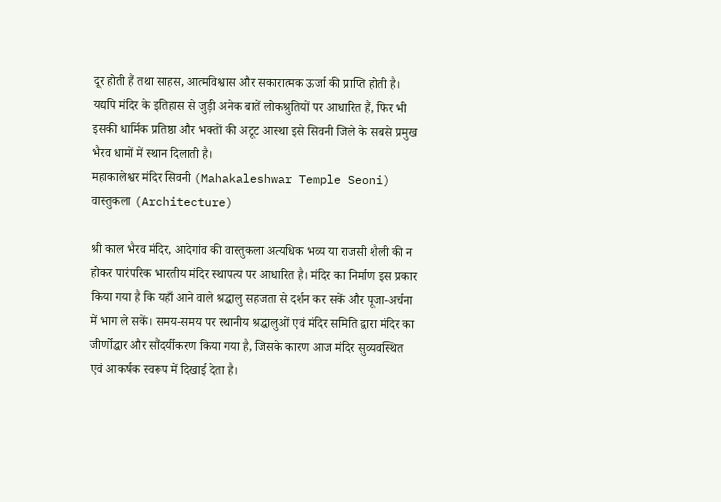दूर होती हैं तथा साहस, आत्मविश्वास और सकारात्मक ऊर्जा की प्राप्ति होती है।
यद्यपि मंदिर के इतिहास से जुड़ी अनेक बातें लोकश्रुतियों पर आधारित हैं, फिर भी इसकी धार्मिक प्रतिष्ठा और भक्तों की अटूट आस्था इसे सिवनी जिले के सबसे प्रमुख भैरव धामों में स्थान दिलाती है।
महाकालेश्वर मंदिर सिवनी (Mahakaleshwar Temple Seoni)
वास्तुकला (Architecture)

श्री काल भैरव मंदिर, आदेगांव की वास्तुकला अत्यधिक भव्य या राजसी शैली की न होकर पारंपरिक भारतीय मंदिर स्थापत्य पर आधारित है। मंदिर का निर्माण इस प्रकार किया गया है कि यहाँ आने वाले श्रद्धालु सहजता से दर्शन कर सकें और पूजा-अर्चना में भाग ले सकें। समय-समय पर स्थानीय श्रद्धालुओं एवं मंदिर समिति द्वारा मंदिर का जीर्णोद्धार और सौंदर्यीकरण किया गया है, जिसके कारण आज मंदिर सुव्यवस्थित एवं आकर्षक स्वरूप में दिखाई देता है।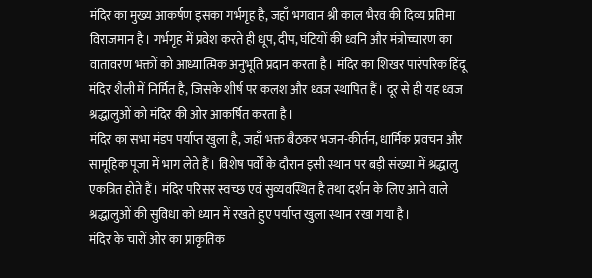मंदिर का मुख्य आकर्षण इसका गर्भगृह है, जहाँ भगवान श्री काल भैरव की दिव्य प्रतिमा विराजमान है। गर्भगृह में प्रवेश करते ही धूप, दीप, घंटियों की ध्वनि और मंत्रोच्चारण का वातावरण भक्तों को आध्यात्मिक अनुभूति प्रदान करता है। मंदिर का शिखर पारंपरिक हिंदू मंदिर शैली में निर्मित है, जिसके शीर्ष पर कलश और ध्वज स्थापित हैं। दूर से ही यह ध्वज श्रद्धालुओं को मंदिर की ओर आकर्षित करता है।
मंदिर का सभा मंडप पर्याप्त खुला है, जहाँ भक्त बैठकर भजन-कीर्तन, धार्मिक प्रवचन और सामूहिक पूजा में भाग लेते हैं। विशेष पर्वों के दौरान इसी स्थान पर बड़ी संख्या में श्रद्धालु एकत्रित होते हैं। मंदिर परिसर स्वच्छ एवं सुव्यवस्थित है तथा दर्शन के लिए आने वाले श्रद्धालुओं की सुविधा को ध्यान में रखते हुए पर्याप्त खुला स्थान रखा गया है।
मंदिर के चारों ओर का प्राकृतिक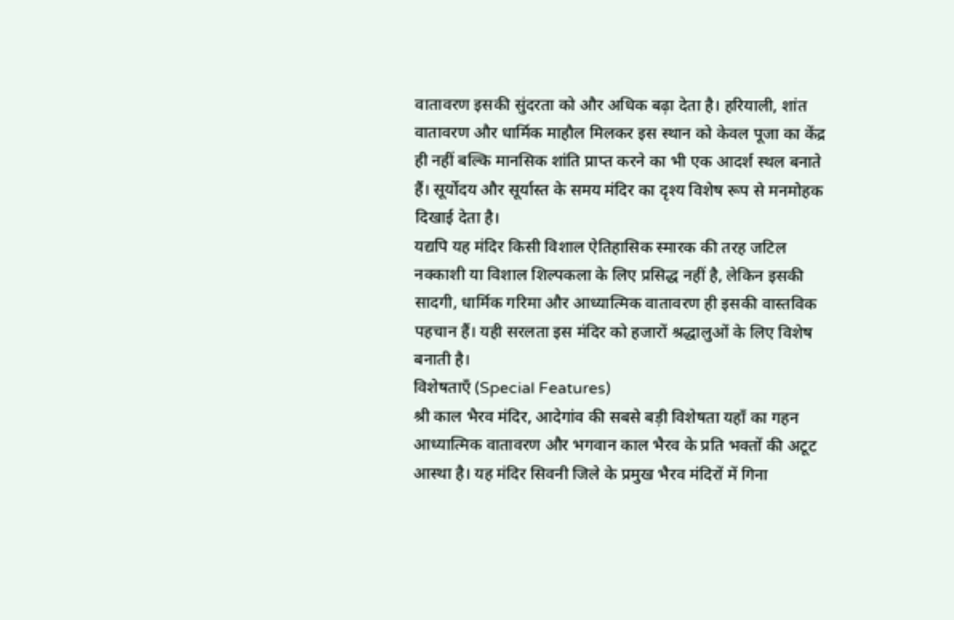वातावरण इसकी सुंदरता को और अधिक बढ़ा देता है। हरियाली, शांत वातावरण और धार्मिक माहौल मिलकर इस स्थान को केवल पूजा का केंद्र ही नहीं बल्कि मानसिक शांति प्राप्त करने का भी एक आदर्श स्थल बनाते हैं। सूर्योदय और सूर्यास्त के समय मंदिर का दृश्य विशेष रूप से मनमोहक दिखाई देता है।
यद्यपि यह मंदिर किसी विशाल ऐतिहासिक स्मारक की तरह जटिल नक्काशी या विशाल शिल्पकला के लिए प्रसिद्ध नहीं है, लेकिन इसकी सादगी, धार्मिक गरिमा और आध्यात्मिक वातावरण ही इसकी वास्तविक पहचान हैं। यही सरलता इस मंदिर को हजारों श्रद्धालुओं के लिए विशेष बनाती है।
विशेषताएँ (Special Features)
श्री काल भैरव मंदिर, आदेगांव की सबसे बड़ी विशेषता यहाँ का गहन आध्यात्मिक वातावरण और भगवान काल भैरव के प्रति भक्तों की अटूट आस्था है। यह मंदिर सिवनी जिले के प्रमुख भैरव मंदिरों में गिना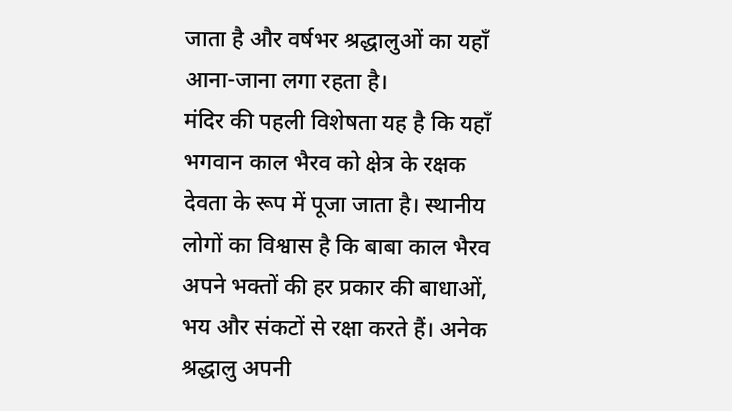जाता है और वर्षभर श्रद्धालुओं का यहाँ आना-जाना लगा रहता है।
मंदिर की पहली विशेषता यह है कि यहाँ भगवान काल भैरव को क्षेत्र के रक्षक देवता के रूप में पूजा जाता है। स्थानीय लोगों का विश्वास है कि बाबा काल भैरव अपने भक्तों की हर प्रकार की बाधाओं, भय और संकटों से रक्षा करते हैं। अनेक श्रद्धालु अपनी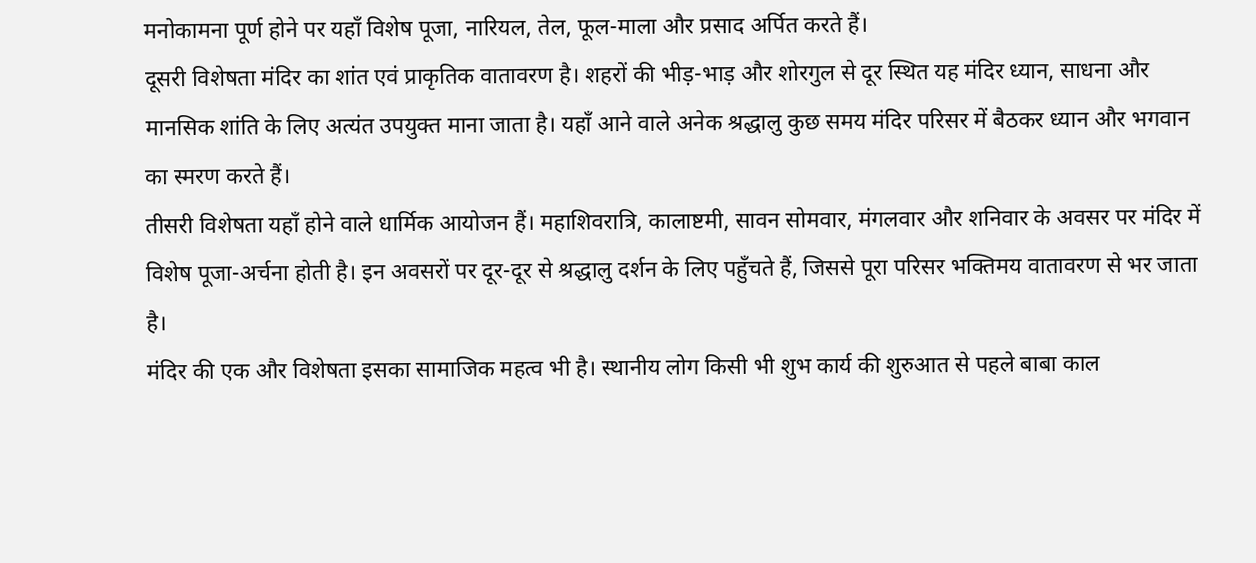मनोकामना पूर्ण होने पर यहाँ विशेष पूजा, नारियल, तेल, फूल-माला और प्रसाद अर्पित करते हैं।
दूसरी विशेषता मंदिर का शांत एवं प्राकृतिक वातावरण है। शहरों की भीड़-भाड़ और शोरगुल से दूर स्थित यह मंदिर ध्यान, साधना और मानसिक शांति के लिए अत्यंत उपयुक्त माना जाता है। यहाँ आने वाले अनेक श्रद्धालु कुछ समय मंदिर परिसर में बैठकर ध्यान और भगवान का स्मरण करते हैं।
तीसरी विशेषता यहाँ होने वाले धार्मिक आयोजन हैं। महाशिवरात्रि, कालाष्टमी, सावन सोमवार, मंगलवार और शनिवार के अवसर पर मंदिर में विशेष पूजा-अर्चना होती है। इन अवसरों पर दूर-दूर से श्रद्धालु दर्शन के लिए पहुँचते हैं, जिससे पूरा परिसर भक्तिमय वातावरण से भर जाता है।
मंदिर की एक और विशेषता इसका सामाजिक महत्व भी है। स्थानीय लोग किसी भी शुभ कार्य की शुरुआत से पहले बाबा काल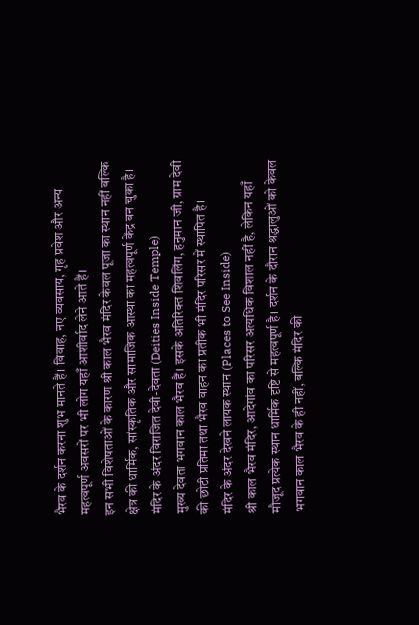भैरव के दर्शन करना शुभ मानते हैं। विवाह, नए व्यवसाय, गृह प्रवेश और अन्य महत्वपूर्ण अवसरों पर भी लोग यहाँ आशीर्वाद लेने आते हैं।
इन सभी विशेषताओं के कारण श्री काल भैरव मंदिर केवल पूजा का स्थान नहीं बल्कि क्षेत्र की धार्मिक, सांस्कृतिक और सामाजिक आस्था का महत्वपूर्ण केंद्र बन चुका है।
मंदिर के अंदर विराजित देवी-देवता (Deities Inside Temple)
मुख्य देवता भगवान काल भैरव हैं। इसके अतिरिक्त शिवलिंग, हनुमान जी, ग्राम देवी की छोटी प्रतिमा तथा भैरव वाहन का प्रतीक भी मंदिर परिसर में स्थापित है।
मंदिर के अंदर देखने लायक स्थान (Places to See Inside)
श्री काल भैरव मंदिर, आदेगांव का परिसर अत्यधिक विशाल नहीं है, लेकिन यहाँ मौजूद प्रत्येक स्थान धार्मिक दृष्टि से महत्वपूर्ण है। दर्शन के दौरान श्रद्धालुओं को केवल भगवान काल भैरव के ही नहीं, बल्कि मंदिर की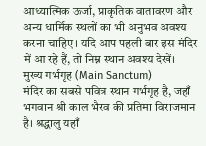आध्यात्मिक ऊर्जा, प्राकृतिक वातावरण और अन्य धार्मिक स्थलों का भी अनुभव अवश्य करना चाहिए। यदि आप पहली बार इस मंदिर में आ रहे हैं, तो निम्न स्थान अवश्य देखें।
मुख्य गर्भगृह (Main Sanctum)
मंदिर का सबसे पवित्र स्थान गर्भगृह है, जहाँ भगवान श्री काल भैरव की प्रतिमा विराजमान है। श्रद्धालु यहाँ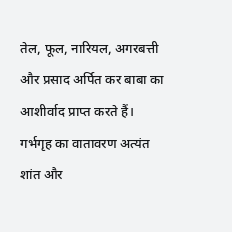तेल, फूल, नारियल, अगरबत्ती और प्रसाद अर्पित कर बाबा का आशीर्वाद प्राप्त करते हैं। गर्भगृह का वातावरण अत्यंत शांत और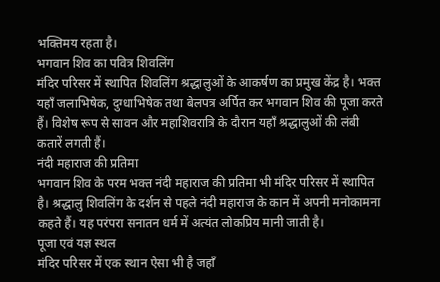भक्तिमय रहता है।
भगवान शिव का पवित्र शिवलिंग
मंदिर परिसर में स्थापित शिवलिंग श्रद्धालुओं के आकर्षण का प्रमुख केंद्र है। भक्त यहाँ जलाभिषेक, दुग्धाभिषेक तथा बेलपत्र अर्पित कर भगवान शिव की पूजा करते हैं। विशेष रूप से सावन और महाशिवरात्रि के दौरान यहाँ श्रद्धालुओं की लंबी कतारें लगती हैं।
नंदी महाराज की प्रतिमा
भगवान शिव के परम भक्त नंदी महाराज की प्रतिमा भी मंदिर परिसर में स्थापित है। श्रद्धालु शिवलिंग के दर्शन से पहले नंदी महाराज के कान में अपनी मनोकामना कहते हैं। यह परंपरा सनातन धर्म में अत्यंत लोकप्रिय मानी जाती है।
पूजा एवं यज्ञ स्थल
मंदिर परिसर में एक स्थान ऐसा भी है जहाँ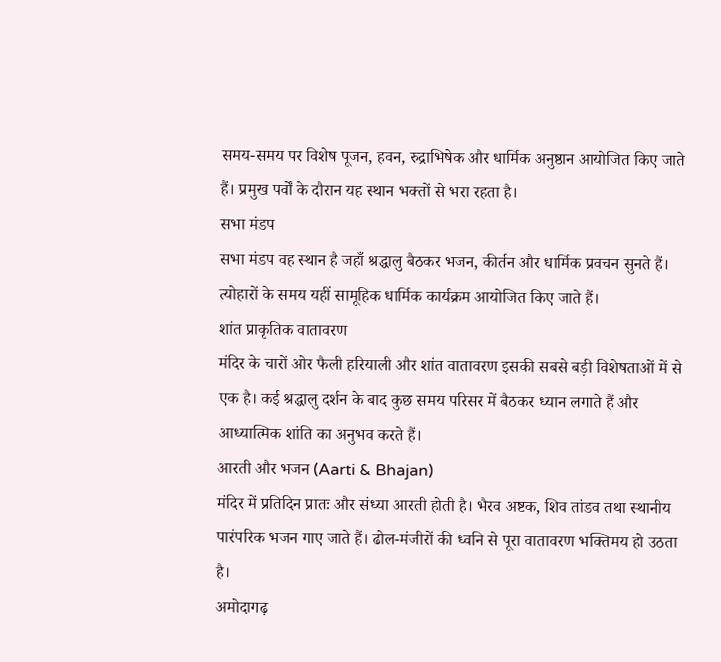समय-समय पर विशेष पूजन, हवन, रुद्राभिषेक और धार्मिक अनुष्ठान आयोजित किए जाते हैं। प्रमुख पर्वों के दौरान यह स्थान भक्तों से भरा रहता है।
सभा मंडप
सभा मंडप वह स्थान है जहाँ श्रद्धालु बैठकर भजन, कीर्तन और धार्मिक प्रवचन सुनते हैं। त्योहारों के समय यहीं सामूहिक धार्मिक कार्यक्रम आयोजित किए जाते हैं।
शांत प्राकृतिक वातावरण
मंदिर के चारों ओर फैली हरियाली और शांत वातावरण इसकी सबसे बड़ी विशेषताओं में से एक है। कई श्रद्धालु दर्शन के बाद कुछ समय परिसर में बैठकर ध्यान लगाते हैं और आध्यात्मिक शांति का अनुभव करते हैं।
आरती और भजन (Aarti & Bhajan)
मंदिर में प्रतिदिन प्रातः और संध्या आरती होती है। भैरव अष्टक, शिव तांडव तथा स्थानीय पारंपरिक भजन गाए जाते हैं। ढोल-मंजीरों की ध्वनि से पूरा वातावरण भक्तिमय हो उठता है।
अमोदागढ़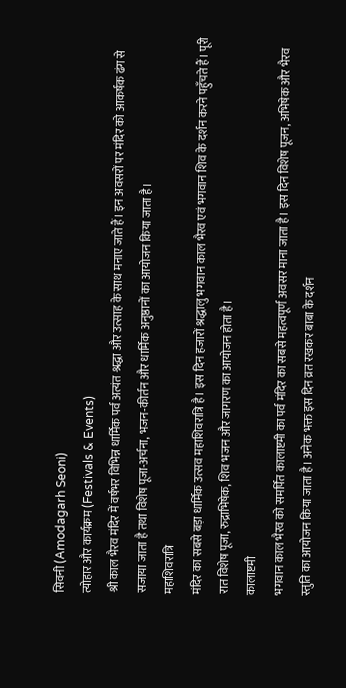सिवनी (Amodagarh Seoni)
त्योहार और कार्यक्रम (Festivals & Events)
श्री काल भैरव मंदिर में वर्षभर विभिन्न धार्मिक पर्व अत्यंत श्रद्धा और उत्साह के साथ मनाए जाते हैं। इन अवसरों पर मंदिर को आकर्षक ढंग से सजाया जाता है तथा विशेष पूजा-अर्चना, भजन-कीर्तन और धार्मिक अनुष्ठानों का आयोजन किया जाता है।
महाशिवरात्रि
मंदिर का सबसे बड़ा धार्मिक उत्सव महाशिवरात्रि है। इस दिन हजारों श्रद्धालु भगवान काल भैरव एवं भगवान शिव के दर्शन करने पहुँचते हैं। पूरी रात विशेष पूजा, रुद्राभिषेक, शिव भजन और जागरण का आयोजन होता है।
कालाष्टमी
भगवान काल भैरव को समर्पित कालाष्टमी का पर्व मंदिर का सबसे महत्वपूर्ण अवसर माना जाता है। इस दिन विशेष पूजन, अभिषेक और भैरव स्तुति का आयोजन किया जाता है। अनेक भक्त इस दिन व्रत रखकर बाबा के दर्शन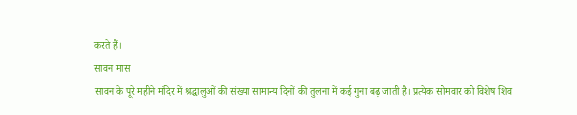करते हैं।
सावन मास
सावन के पूरे महीने मंदिर में श्रद्धालुओं की संख्या सामान्य दिनों की तुलना में कई गुना बढ़ जाती है। प्रत्येक सोमवार को विशेष शिव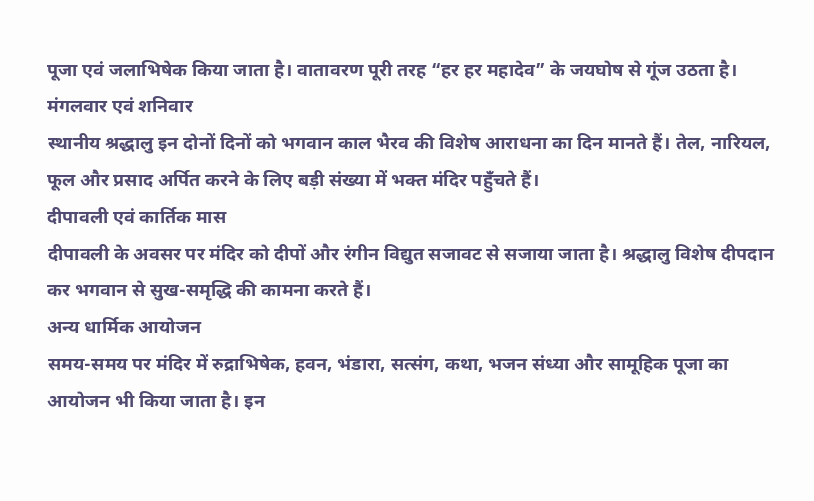पूजा एवं जलाभिषेक किया जाता है। वातावरण पूरी तरह “हर हर महादेव” के जयघोष से गूंज उठता है।
मंगलवार एवं शनिवार
स्थानीय श्रद्धालु इन दोनों दिनों को भगवान काल भैरव की विशेष आराधना का दिन मानते हैं। तेल, नारियल, फूल और प्रसाद अर्पित करने के लिए बड़ी संख्या में भक्त मंदिर पहुँचते हैं।
दीपावली एवं कार्तिक मास
दीपावली के अवसर पर मंदिर को दीपों और रंगीन विद्युत सजावट से सजाया जाता है। श्रद्धालु विशेष दीपदान कर भगवान से सुख-समृद्धि की कामना करते हैं।
अन्य धार्मिक आयोजन
समय-समय पर मंदिर में रुद्राभिषेक, हवन, भंडारा, सत्संग, कथा, भजन संध्या और सामूहिक पूजा का आयोजन भी किया जाता है। इन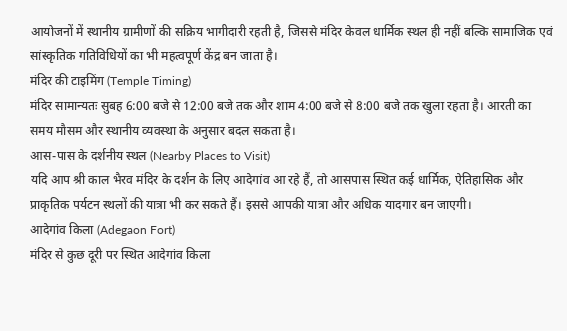आयोजनों में स्थानीय ग्रामीणों की सक्रिय भागीदारी रहती है, जिससे मंदिर केवल धार्मिक स्थल ही नहीं बल्कि सामाजिक एवं सांस्कृतिक गतिविधियों का भी महत्वपूर्ण केंद्र बन जाता है।
मंदिर की टाइमिंग (Temple Timing)
मंदिर सामान्यतः सुबह 6:00 बजे से 12:00 बजे तक और शाम 4:00 बजे से 8:00 बजे तक खुला रहता है। आरती का समय मौसम और स्थानीय व्यवस्था के अनुसार बदल सकता है।
आस-पास के दर्शनीय स्थल (Nearby Places to Visit)
यदि आप श्री काल भैरव मंदिर के दर्शन के लिए आदेगांव आ रहे हैं, तो आसपास स्थित कई धार्मिक, ऐतिहासिक और प्राकृतिक पर्यटन स्थलों की यात्रा भी कर सकते हैं। इससे आपकी यात्रा और अधिक यादगार बन जाएगी।
आदेगांव किला (Adegaon Fort)
मंदिर से कुछ दूरी पर स्थित आदेगांव किला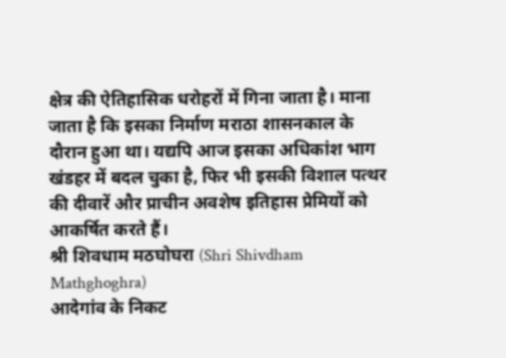क्षेत्र की ऐतिहासिक धरोहरों में गिना जाता है। माना जाता है कि इसका निर्माण मराठा शासनकाल के दौरान हुआ था। यद्यपि आज इसका अधिकांश भाग खंडहर में बदल चुका है, फिर भी इसकी विशाल पत्थर की दीवारें और प्राचीन अवशेष इतिहास प्रेमियों को आकर्षित करते हैं।
श्री शिवधाम मठघोघरा (Shri Shivdham Mathghoghra)
आदेगांव के निकट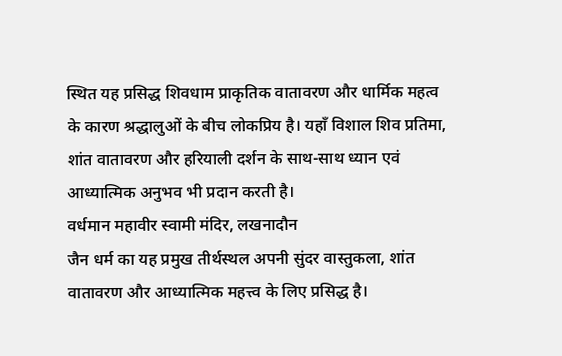स्थित यह प्रसिद्ध शिवधाम प्राकृतिक वातावरण और धार्मिक महत्व के कारण श्रद्धालुओं के बीच लोकप्रिय है। यहाँ विशाल शिव प्रतिमा, शांत वातावरण और हरियाली दर्शन के साथ-साथ ध्यान एवं आध्यात्मिक अनुभव भी प्रदान करती है।
वर्धमान महावीर स्वामी मंदिर, लखनादौन
जैन धर्म का यह प्रमुख तीर्थस्थल अपनी सुंदर वास्तुकला, शांत वातावरण और आध्यात्मिक महत्त्व के लिए प्रसिद्ध है।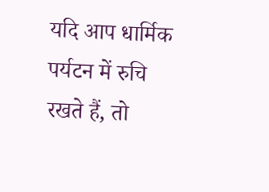यदि आप धार्मिक पर्यटन में रुचि रखते हैं, तो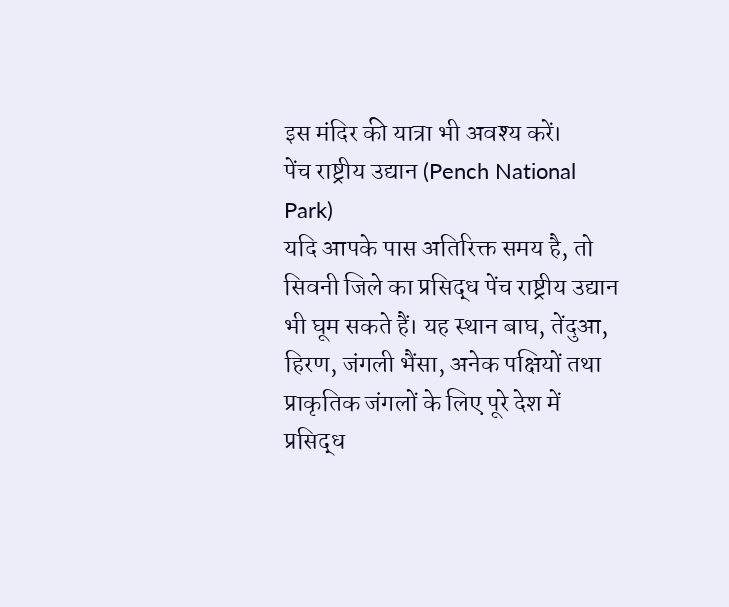इस मंदिर की यात्रा भी अवश्य करें।
पेंच राष्ट्रीय उद्यान (Pench National Park)
यदि आपके पास अतिरिक्त समय है, तो सिवनी जिले का प्रसिद्ध पेंच राष्ट्रीय उद्यान भी घूम सकते हैं। यह स्थान बाघ, तेंदुआ, हिरण, जंगली भैंसा, अनेक पक्षियों तथा प्राकृतिक जंगलों के लिए पूरे देश में प्रसिद्ध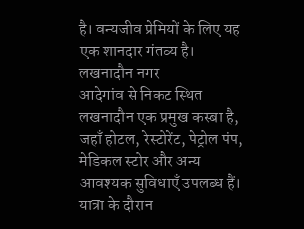है। वन्यजीव प्रेमियों के लिए यह एक शानदार गंतव्य है।
लखनादौन नगर
आदेगांव से निकट स्थित लखनादौन एक प्रमुख कस्बा है, जहाँ होटल, रेस्टोरेंट, पेट्रोल पंप, मेडिकल स्टोर और अन्य आवश्यक सुविधाएँ उपलब्ध हैं। यात्रा के दौरान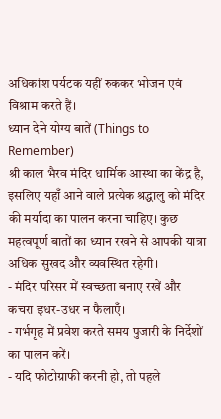अधिकांश पर्यटक यहीं रुककर भोजन एवं विश्राम करते हैं।
ध्यान देने योग्य बातें (Things to Remember)
श्री काल भैरव मंदिर धार्मिक आस्था का केंद्र है, इसलिए यहाँ आने वाले प्रत्येक श्रद्धालु को मंदिर की मर्यादा का पालन करना चाहिए। कुछ महत्वपूर्ण बातों का ध्यान रखने से आपकी यात्रा अधिक सुखद और व्यवस्थित रहेगी।
- मंदिर परिसर में स्वच्छता बनाए रखें और कचरा इधर-उधर न फैलाएँ।
- गर्भगृह में प्रवेश करते समय पुजारी के निर्देशों का पालन करें।
- यदि फोटोग्राफी करनी हो, तो पहले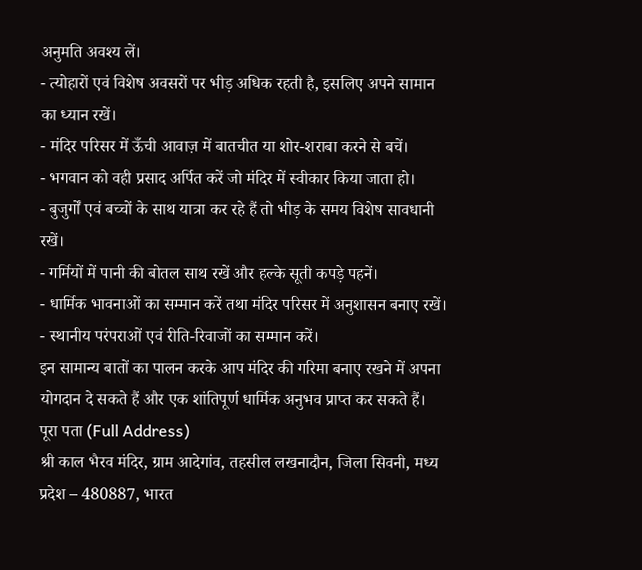अनुमति अवश्य लें।
- त्योहारों एवं विशेष अवसरों पर भीड़ अधिक रहती है, इसलिए अपने सामान का ध्यान रखें।
- मंदिर परिसर में ऊँची आवाज़ में बातचीत या शोर-शराबा करने से बचें।
- भगवान को वही प्रसाद अर्पित करें जो मंदिर में स्वीकार किया जाता हो।
- बुजुर्गों एवं बच्चों के साथ यात्रा कर रहे हैं तो भीड़ के समय विशेष सावधानी रखें।
- गर्मियों में पानी की बोतल साथ रखें और हल्के सूती कपड़े पहनें।
- धार्मिक भावनाओं का सम्मान करें तथा मंदिर परिसर में अनुशासन बनाए रखें।
- स्थानीय परंपराओं एवं रीति-रिवाजों का सम्मान करें।
इन सामान्य बातों का पालन करके आप मंदिर की गरिमा बनाए रखने में अपना योगदान दे सकते हैं और एक शांतिपूर्ण धार्मिक अनुभव प्राप्त कर सकते हैं।
पूरा पता (Full Address)
श्री काल भैरव मंदिर, ग्राम आदेगांव, तहसील लखनादौन, जिला सिवनी, मध्य प्रदेश – 480887, भारत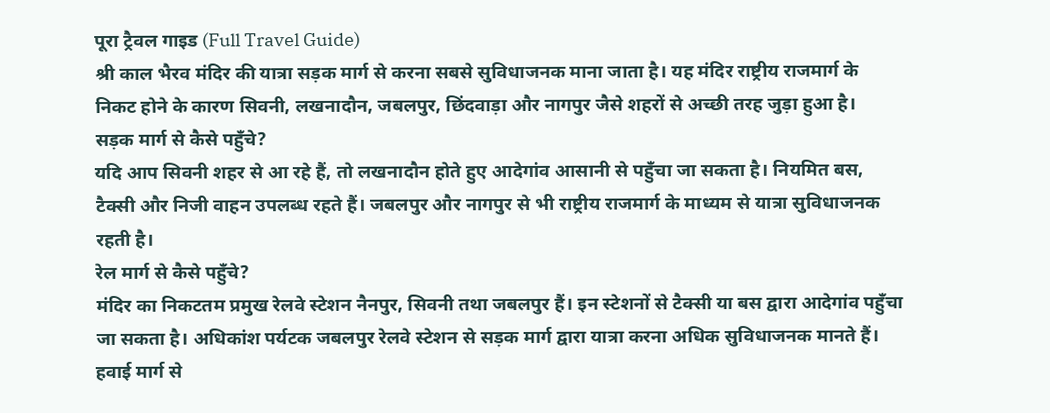पूरा ट्रैवल गाइड (Full Travel Guide)
श्री काल भैरव मंदिर की यात्रा सड़क मार्ग से करना सबसे सुविधाजनक माना जाता है। यह मंदिर राष्ट्रीय राजमार्ग के निकट होने के कारण सिवनी, लखनादौन, जबलपुर, छिंदवाड़ा और नागपुर जैसे शहरों से अच्छी तरह जुड़ा हुआ है।
सड़क मार्ग से कैसे पहुँचे?
यदि आप सिवनी शहर से आ रहे हैं, तो लखनादौन होते हुए आदेगांव आसानी से पहुँचा जा सकता है। नियमित बस, टैक्सी और निजी वाहन उपलब्ध रहते हैं। जबलपुर और नागपुर से भी राष्ट्रीय राजमार्ग के माध्यम से यात्रा सुविधाजनक रहती है।
रेल मार्ग से कैसे पहुँचे?
मंदिर का निकटतम प्रमुख रेलवे स्टेशन नैनपुर, सिवनी तथा जबलपुर हैं। इन स्टेशनों से टैक्सी या बस द्वारा आदेगांव पहुँचा जा सकता है। अधिकांश पर्यटक जबलपुर रेलवे स्टेशन से सड़क मार्ग द्वारा यात्रा करना अधिक सुविधाजनक मानते हैं।
हवाई मार्ग से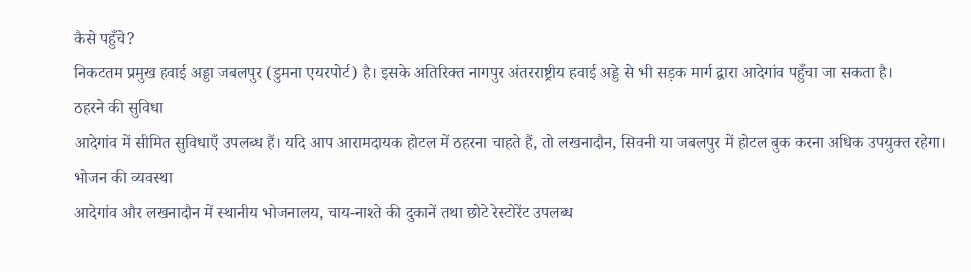कैसे पहुँचे?
निकटतम प्रमुख हवाई अड्डा जबलपुर (डुमना एयरपोर्ट) है। इसके अतिरिक्त नागपुर अंतरराष्ट्रीय हवाई अड्डे से भी सड़क मार्ग द्वारा आदेगांव पहुँचा जा सकता है।
ठहरने की सुविधा
आदेगांव में सीमित सुविधाएँ उपलब्ध हैं। यदि आप आरामदायक होटल में ठहरना चाहते हैं, तो लखनादौन, सिवनी या जबलपुर में होटल बुक करना अधिक उपयुक्त रहेगा।
भोजन की व्यवस्था
आदेगांव और लखनादौन में स्थानीय भोजनालय, चाय-नाश्ते की दुकानें तथा छोटे रेस्टोरेंट उपलब्ध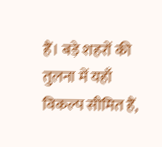हैं। बड़े शहरों की तुलना में यहाँ विकल्प सीमित हैं,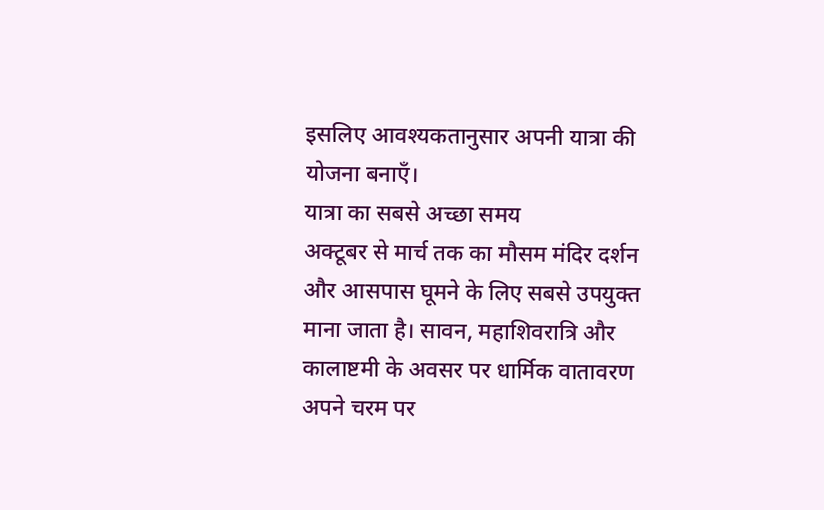इसलिए आवश्यकतानुसार अपनी यात्रा की योजना बनाएँ।
यात्रा का सबसे अच्छा समय
अक्टूबर से मार्च तक का मौसम मंदिर दर्शन और आसपास घूमने के लिए सबसे उपयुक्त माना जाता है। सावन, महाशिवरात्रि और कालाष्टमी के अवसर पर धार्मिक वातावरण अपने चरम पर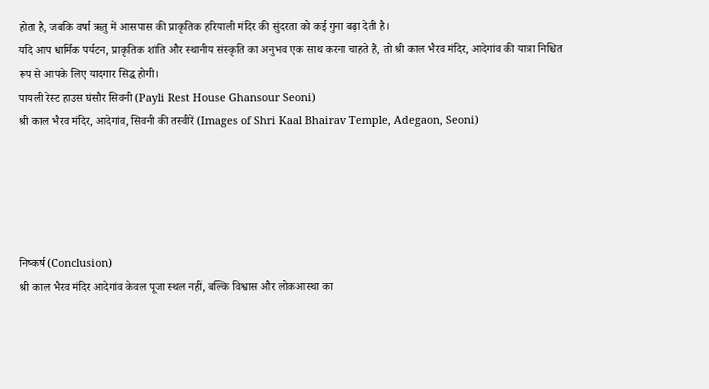होता है, जबकि वर्षा ऋतु में आसपास की प्राकृतिक हरियाली मंदिर की सुंदरता को कई गुना बढ़ा देती है।
यदि आप धार्मिक पर्यटन, प्राकृतिक शांति और स्थानीय संस्कृति का अनुभव एक साथ करना चाहते हैं, तो श्री काल भैरव मंदिर, आदेगांव की यात्रा निश्चित रूप से आपके लिए यादगार सिद्ध होगी।
पायली रेस्ट हाउस घंसौर सिवनी (Payli Rest House Ghansour Seoni)
श्री काल भैरव मंदिर, आदेगांव, सिवनी की तस्वीरें (Images of Shri Kaal Bhairav Temple, Adegaon, Seoni)





निष्कर्ष (Conclusion)
श्री काल भैरव मंदिर आदेगांव केवल पूजा स्थल नहीं, बल्कि विश्वास और लोकआस्था का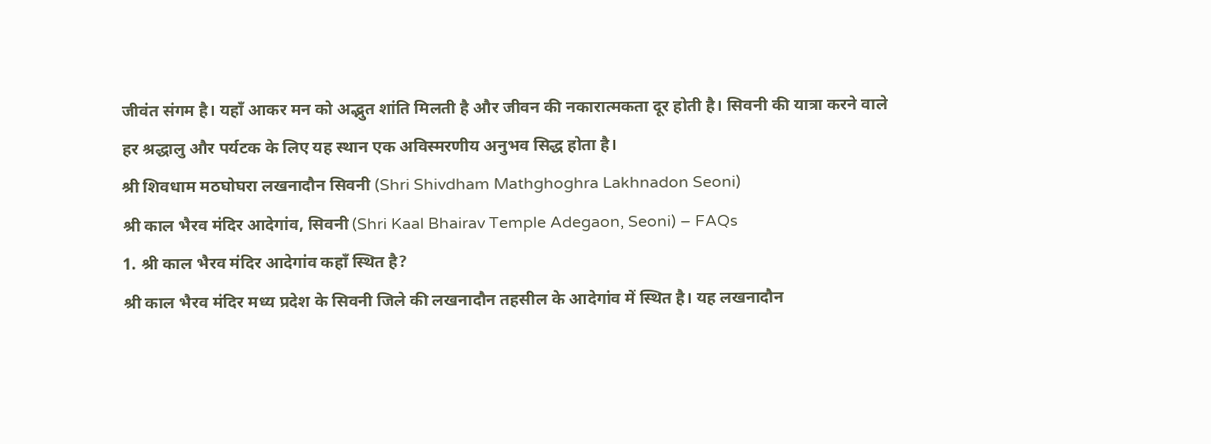जीवंत संगम है। यहाँ आकर मन को अद्भुत शांति मिलती है और जीवन की नकारात्मकता दूर होती है। सिवनी की यात्रा करने वाले हर श्रद्धालु और पर्यटक के लिए यह स्थान एक अविस्मरणीय अनुभव सिद्ध होता है।
श्री शिवधाम मठघोघरा लखनादौन सिवनी (Shri Shivdham Mathghoghra Lakhnadon Seoni)
श्री काल भैरव मंदिर आदेगांव, सिवनी (Shri Kaal Bhairav Temple Adegaon, Seoni) – FAQs
1. श्री काल भैरव मंदिर आदेगांव कहाँ स्थित है?
श्री काल भैरव मंदिर मध्य प्रदेश के सिवनी जिले की लखनादौन तहसील के आदेगांव में स्थित है। यह लखनादौन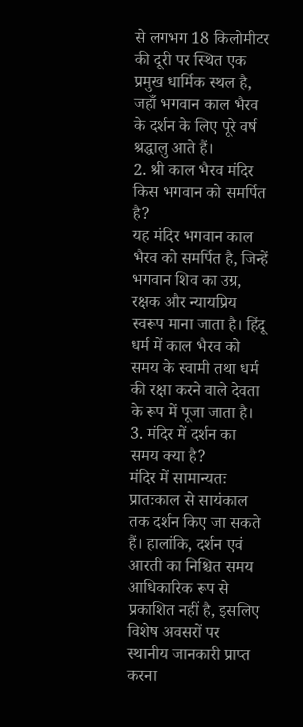से लगभग 18 किलोमीटर की दूरी पर स्थित एक प्रमुख धार्मिक स्थल है, जहाँ भगवान काल भैरव के दर्शन के लिए पूरे वर्ष श्रद्धालु आते हैं।
2. श्री काल भैरव मंदिर किस भगवान को समर्पित है?
यह मंदिर भगवान काल भैरव को समर्पित है, जिन्हें भगवान शिव का उग्र, रक्षक और न्यायप्रिय स्वरूप माना जाता है। हिंदू धर्म में काल भैरव को समय के स्वामी तथा धर्म की रक्षा करने वाले देवता के रूप में पूजा जाता है।
3. मंदिर में दर्शन का समय क्या है?
मंदिर में सामान्यतः प्रातःकाल से सायंकाल तक दर्शन किए जा सकते हैं। हालांकि, दर्शन एवं आरती का निश्चित समय आधिकारिक रूप से प्रकाशित नहीं है, इसलिए विशेष अवसरों पर स्थानीय जानकारी प्राप्त करना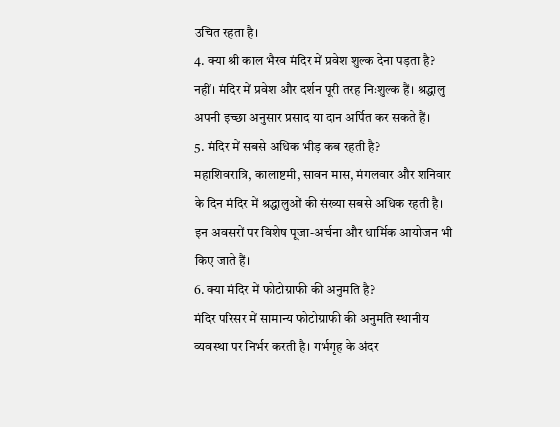उचित रहता है।
4. क्या श्री काल भैरव मंदिर में प्रवेश शुल्क देना पड़ता है?
नहीं। मंदिर में प्रवेश और दर्शन पूरी तरह निःशुल्क हैं। श्रद्धालु अपनी इच्छा अनुसार प्रसाद या दान अर्पित कर सकते हैं।
5. मंदिर में सबसे अधिक भीड़ कब रहती है?
महाशिवरात्रि, कालाष्टमी, सावन मास, मंगलवार और शनिवार के दिन मंदिर में श्रद्धालुओं की संख्या सबसे अधिक रहती है। इन अवसरों पर विशेष पूजा-अर्चना और धार्मिक आयोजन भी किए जाते हैं।
6. क्या मंदिर में फोटोग्राफी की अनुमति है?
मंदिर परिसर में सामान्य फोटोग्राफी की अनुमति स्थानीय व्यवस्था पर निर्भर करती है। गर्भगृह के अंदर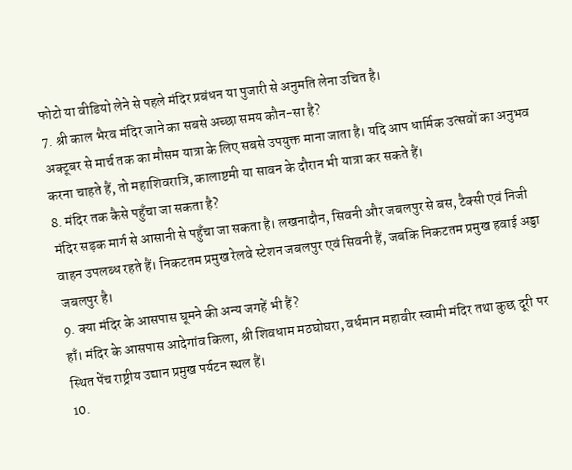फोटो या वीडियो लेने से पहले मंदिर प्रबंधन या पुजारी से अनुमति लेना उचित है।
7. श्री काल भैरव मंदिर जाने का सबसे अच्छा समय कौन-सा है?
अक्टूबर से मार्च तक का मौसम यात्रा के लिए सबसे उपयुक्त माना जाता है। यदि आप धार्मिक उत्सवों का अनुभव करना चाहते हैं, तो महाशिवरात्रि, कालाष्टमी या सावन के दौरान भी यात्रा कर सकते हैं।
8. मंदिर तक कैसे पहुँचा जा सकता है?
मंदिर सड़क मार्ग से आसानी से पहुँचा जा सकता है। लखनादौन, सिवनी और जबलपुर से बस, टैक्सी एवं निजी वाहन उपलब्ध रहते हैं। निकटतम प्रमुख रेलवे स्टेशन जबलपुर एवं सिवनी हैं, जबकि निकटतम प्रमुख हवाई अड्डा जबलपुर है।
9. क्या मंदिर के आसपास घूमने की अन्य जगहें भी हैं?
हाँ। मंदिर के आसपास आदेगांव किला, श्री शिवधाम मठघोघरा, वर्धमान महावीर स्वामी मंदिर तथा कुछ दूरी पर स्थित पेंच राष्ट्रीय उद्यान प्रमुख पर्यटन स्थल हैं।
10.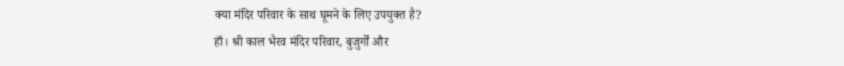क्या मंदिर परिवार के साथ घूमने के लिए उपयुक्त है?
हाँ। श्री काल भैरव मंदिर परिवार, बुजुर्गों और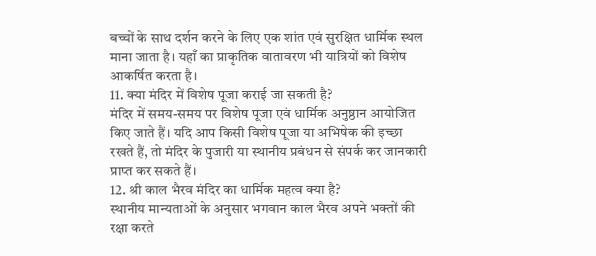बच्चों के साथ दर्शन करने के लिए एक शांत एवं सुरक्षित धार्मिक स्थल माना जाता है। यहाँ का प्राकृतिक वातावरण भी यात्रियों को विशेष आकर्षित करता है।
11. क्या मंदिर में विशेष पूजा कराई जा सकती है?
मंदिर में समय-समय पर विशेष पूजा एवं धार्मिक अनुष्ठान आयोजित किए जाते हैं। यदि आप किसी विशेष पूजा या अभिषेक की इच्छा रखते हैं, तो मंदिर के पुजारी या स्थानीय प्रबंधन से संपर्क कर जानकारी प्राप्त कर सकते हैं।
12. श्री काल भैरव मंदिर का धार्मिक महत्व क्या है?
स्थानीय मान्यताओं के अनुसार भगवान काल भैरव अपने भक्तों की रक्षा करते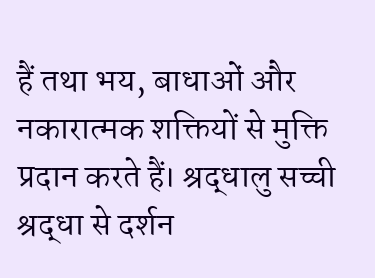हैं तथा भय, बाधाओं और नकारात्मक शक्तियों से मुक्ति प्रदान करते हैं। श्रद्धालु सच्ची श्रद्धा से दर्शन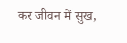कर जीवन में सुख,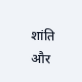शांति और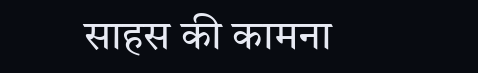साहस की कामना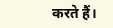करते हैं।